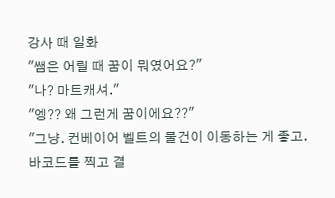강사 때 일화
"쌤은 어릴 때 꿈이 뭐였어요?"
"나? 마트캐셔."
"엥?? 왜 그런게 꿈이에요??"
"그냥. 컨베이어 벨트의 물건이 이동하는 게 좋고.
바코드를 찍고 결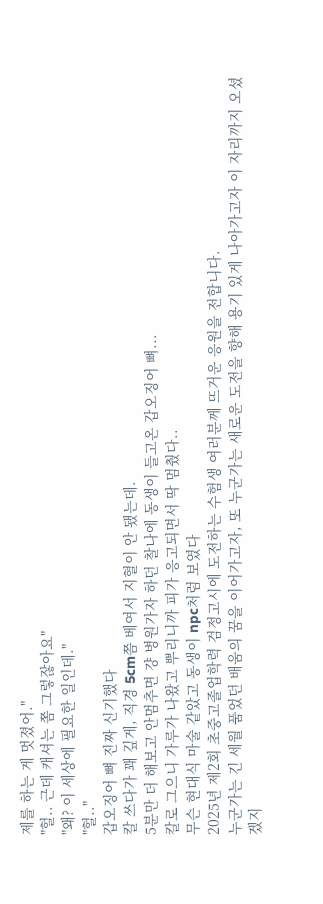제를 하는 게 멋졌어."
"헐.. 근데 캐셔는 쫌 그렇잖아요"
"왜? 이 세상에 필요한 일인데."
"헐.."
갑오징어 뼈 진짜 신기했다
칼 쓰다가 꽤 깊게, 직경 5cm쯤 베여서 지혈이 안 됐는데.
5분만 더 해보고 안멈추면 걍 병원가자 하던 찰나에 동생이 들고온 갑오징어 뼈...
칼로 그으니 가루가 나왔고 뿌리니까 피가 응고되면서 딱 멈췄다..
무슨 현대식 마술 같았고 동생이 npc처럼 보였다
2025년 제2회 초중고졸업학력 검정고시에 도전하는 수험생 여러분께 뜨거운 응원을 전합니다.
누군가는 긴 세월 품었던 배움의 꿈을 이어가고자, 또 누군가는 새로운 도전을 향해 용기 있게 나아가고자 이 자리까지 오셨겠지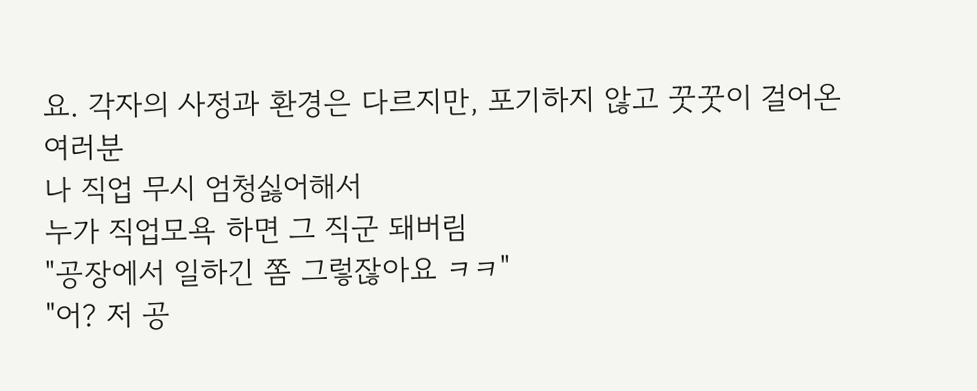요. 각자의 사정과 환경은 다르지만, 포기하지 않고 꿋꿋이 걸어온 여러분
나 직업 무시 엄청싫어해서
누가 직업모욕 하면 그 직군 돼버림
"공장에서 일하긴 쫌 그렇잖아요 ㅋㅋ"
"어? 저 공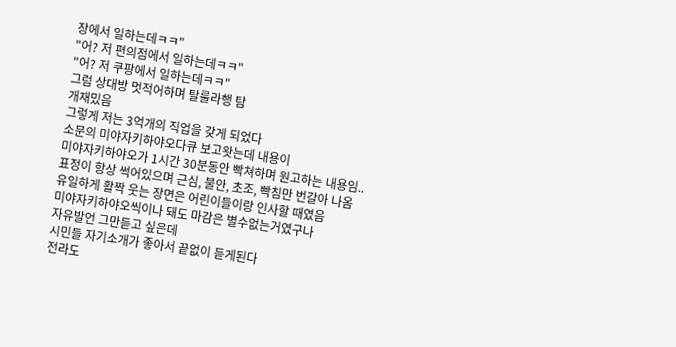장에서 일하는데ㅋㅋ"
"어? 저 편의점에서 일하는데ㅋㅋ"
"어? 저 쿠팡에서 일하는데ㅋㅋ"
그럼 상대방 멋적어하며 탈룰라행 탐
개재밌음
그렇게 저는 3억개의 직업을 갖게 되었다
소문의 미야자키하야오다큐 보고왓는데 내용이
미야자키하야오가 1시간 30분동안 빡쳐하며 원고하는 내용임..
표정이 항상 썩어있으며 근심, 불안, 초조, 빡침만 번갈아 나옴
유일하게 활짝 웃는 장면은 어린이들이랑 인사할 때였음
미야자키하야오씩이나 돼도 마감은 별수없는거였구나
자유발언 그만듣고 싶은데
시민들 자기소개가 좋아서 끝없이 듣게된다
전라도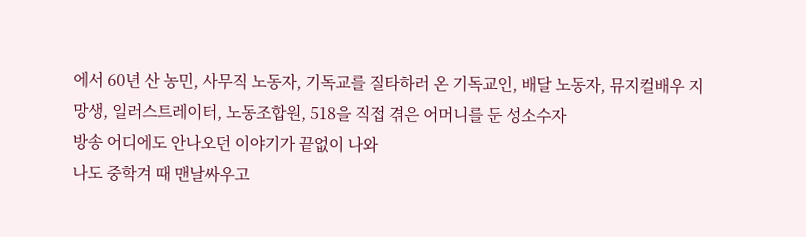에서 60년 산 농민, 사무직 노동자, 기독교를 질타하러 온 기독교인, 배달 노동자, 뮤지컬배우 지망생, 일러스트레이터, 노동조합원, 518을 직접 겪은 어머니를 둔 성소수자
방송 어디에도 안나오던 이야기가 끝없이 나와
나도 중학겨 때 맨날싸우고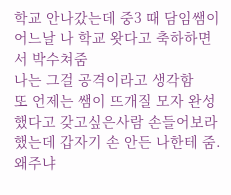학교 안나갔는데 중3 때 담임쌤이 어느날 나 학교 왓다고 축하하면서 박수쳐줌
나는 그걸 공격이라고 생각함
또 언제는 쌤이 뜨개질 모자 완성했다고 갖고싶은사람 손들어보라했는데 갑자기 손 안든 나한테 줌. 왜주냐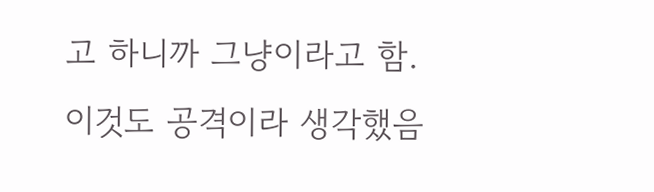고 하니까 그냥이라고 함.
이것도 공격이라 생각했음